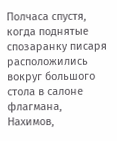Полчаса спустя, когда поднятые спозаранку писаря расположились вокруг большого стола в салоне флагмана, Нахимов,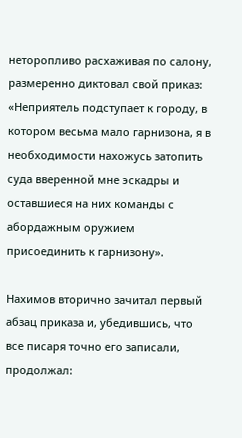неторопливо расхаживая по салону, размеренно диктовал свой приказ: «Неприятель подступает к городу, в котором весьма мало гарнизона, я в необходимости нахожусь затопить суда вверенной мне эскадры и оставшиеся на них команды с абордажным оружием присоединить к гарнизону».

Нахимов вторично зачитал первый абзац приказа и, убедившись, что все писаря точно его записали, продолжал: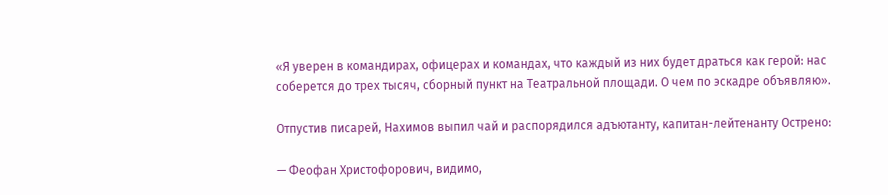«Я уверен в командирах, офицерах и командах, что каждый из них будет драться как герой: нас соберется до трех тысяч, сборный пункт на Театральной площади. О чем по эскадре объявляю».

Отпустив писарей, Нахимов выпил чай и распорядился адъютанту, капитан-лейтенанту Острено:

— Феофан Христофорович, видимо,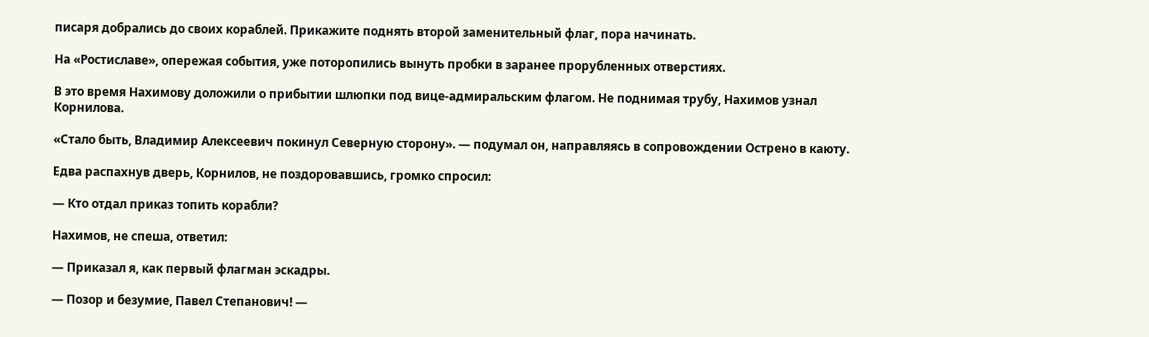писаря добрались до своих кораблей. Прикажите поднять второй заменительный флаг, пора начинать.

На «Ростиславе», опережая события, уже поторопились вынуть пробки в заранее прорубленных отверстиях.

В это время Нахимову доложили о прибытии шлюпки под вице-адмиральским флагом. Не поднимая трубу, Нахимов узнал Корнилова.

«Стало быть, Владимир Алексеевич покинул Северную сторону». — подумал он, направляясь в сопровождении Острено в каюту.

Едва распахнув дверь, Корнилов, не поздоровавшись, громко спросил:

— Кто отдал приказ топить корабли?

Нахимов, не спеша, ответил:

— Приказал я, как первый флагман эскадры.

— Позор и безумие, Павел Степанович! —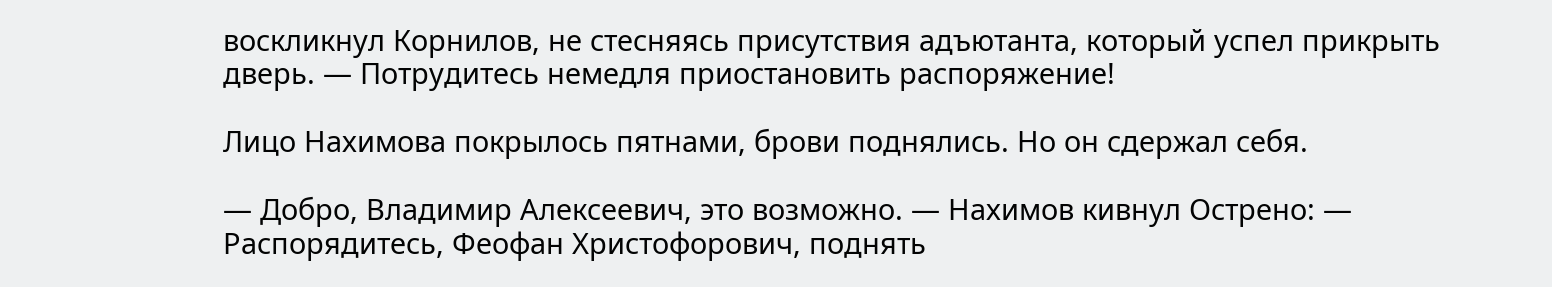воскликнул Корнилов, не стесняясь присутствия адъютанта, который успел прикрыть дверь. — Потрудитесь немедля приостановить распоряжение!

Лицо Нахимова покрылось пятнами, брови поднялись. Но он сдержал себя.

— Добро, Владимир Алексеевич, это возможно. — Нахимов кивнул Острено: — Распорядитесь, Феофан Христофорович, поднять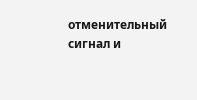отменительный сигнал и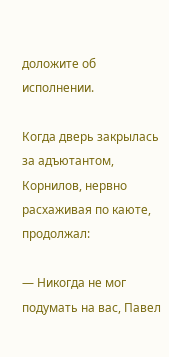доложите об исполнении.

Когда дверь закрылась за адъютантом, Корнилов, нервно расхаживая по каюте, продолжал:

— Никогда не мог подумать на вас, Павел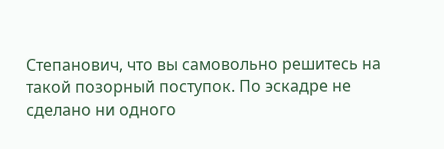Степанович, что вы самовольно решитесь на такой позорный поступок. По эскадре не сделано ни одного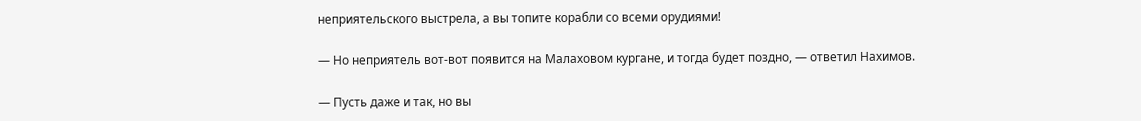неприятельского выстрела, а вы топите корабли со всеми орудиями!

— Но неприятель вот-вот появится на Малаховом кургане, и тогда будет поздно, — ответил Нахимов.

— Пусть даже и так, но вы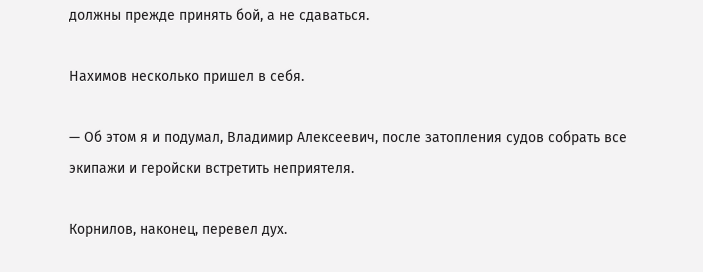должны прежде принять бой, а не сдаваться.

Нахимов несколько пришел в себя.

— Об этом я и подумал, Владимир Алексеевич, после затопления судов собрать все экипажи и геройски встретить неприятеля.

Корнилов, наконец, перевел дух.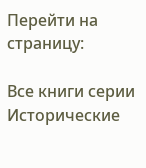Перейти на страницу:

Все книги серии Исторические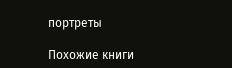портреты

Похожие книги